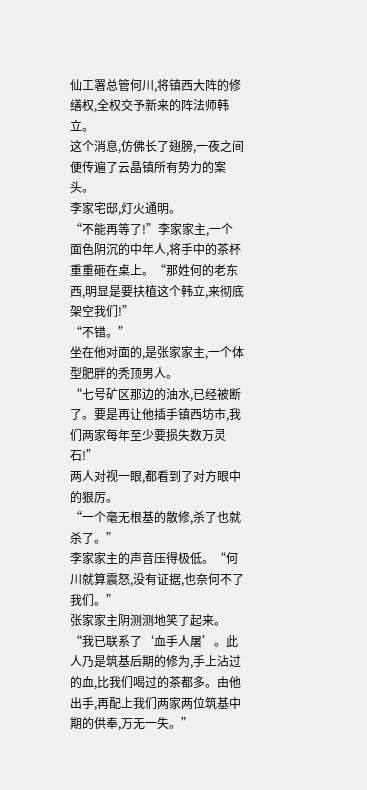仙工署总管何川,将镇西大阵的修缮权,全权交予新来的阵法师韩立。
这个消息,仿佛长了翅膀,一夜之间便传遍了云晶镇所有势力的案头。
李家宅邸,灯火通明。
“不能再等了!”李家家主,一个面色阴沉的中年人,将手中的茶杯重重砸在桌上。“那姓何的老东西,明显是要扶植这个韩立,来彻底架空我们!”
“不错。”
坐在他对面的,是张家家主,一个体型肥胖的秃顶男人。
“七号矿区那边的油水,已经被断了。要是再让他插手镇西坊市,我们两家每年至少要损失数万灵石!”
两人对视一眼,都看到了对方眼中的狠厉。
“一个毫无根基的散修,杀了也就杀了。”
李家家主的声音压得极低。“何川就算震怒,没有证据,也奈何不了我们。”
张家家主阴测测地笑了起来。
“我已联系了‘血手人屠’。此人乃是筑基后期的修为,手上沾过的血,比我们喝过的茶都多。由他出手,再配上我们两家两位筑基中期的供奉,万无一失。”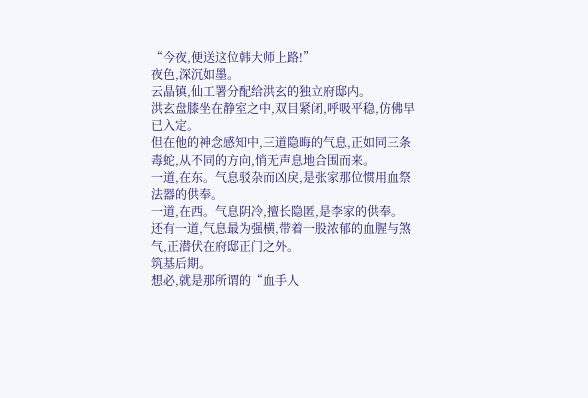“今夜,便送这位韩大师上路!”
夜色,深沉如墨。
云晶镇,仙工署分配给洪玄的独立府邸内。
洪玄盘膝坐在静室之中,双目紧闭,呼吸平稳,仿佛早已入定。
但在他的神念感知中,三道隐晦的气息,正如同三条毒蛇,从不同的方向,悄无声息地合围而来。
一道,在东。气息驳杂而凶戾,是张家那位惯用血祭法器的供奉。
一道,在西。气息阴冷,擅长隐匿,是李家的供奉。
还有一道,气息最为强横,带着一股浓郁的血腥与煞气,正潜伏在府邸正门之外。
筑基后期。
想必,就是那所谓的“血手人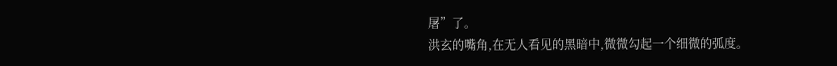屠”了。
洪玄的嘴角,在无人看见的黑暗中,微微勾起一个细微的弧度。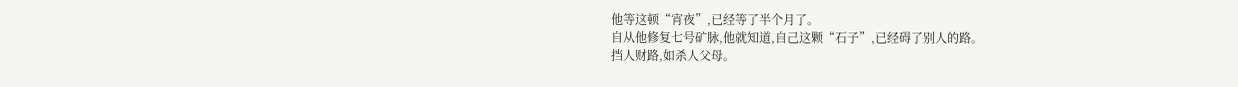他等这顿“宵夜”,已经等了半个月了。
自从他修复七号矿脉,他就知道,自己这颗“石子”,已经碍了别人的路。
挡人财路,如杀人父母。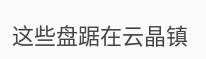这些盘踞在云晶镇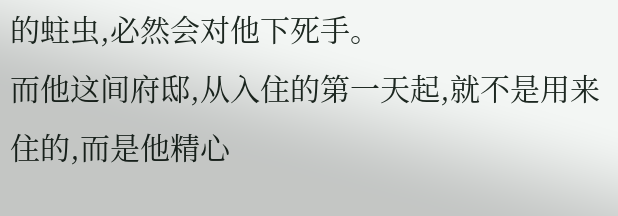的蛀虫,必然会对他下死手。
而他这间府邸,从入住的第一天起,就不是用来住的,而是他精心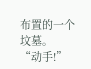布置的一个坟墓。
“动手!”